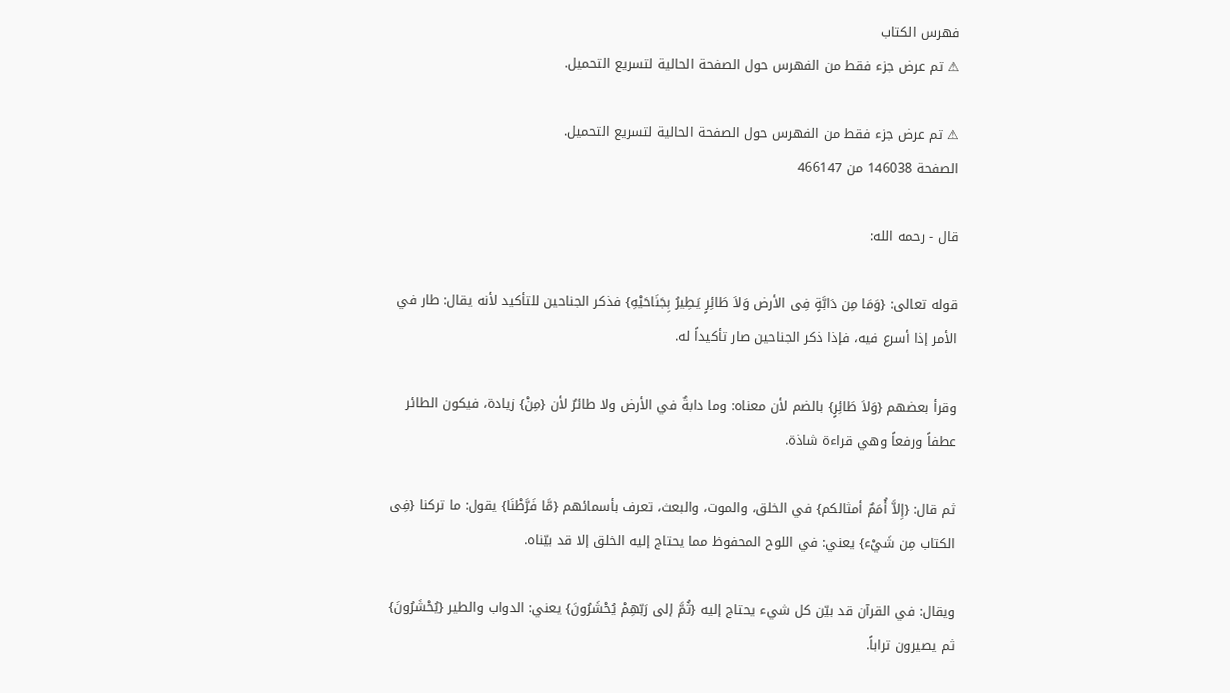فهرس الكتاب
⚠ تم عرض جزء فقط من الفهرس حول الصفحة الحالية لتسريع التحميل.

⚠ تم عرض جزء فقط من الفهرس حول الصفحة الحالية لتسريع التحميل.
الصفحة 146038 من 466147

قال - رحمه الله:

قوله تعالى: {وَمَا مِن دَابَّةٍ فِى الأرض وَلاَ طَائِرٍ يَطِيرُ بِجَنَاحَيْهِ} فذكر الجناحين للتأكيد لأنه يقال: طار في الأمر إذا أسرع فيه، فإذا ذكر الجناحين صار تأكيداً له.

وقرأ بعضهم {وَلاَ طَائِرٍ} بالضم لأن معناه: وما دابةٌ في الأرض ولا طائرٌ لأن {مِنْ} زيادة، فيكون الطائر عطفاً ورفعاً وهي قراءة شاذة.

ثم قال: {إِلاَّ أُمَمٌ أمثالكم} في الخلق، والموت، والبعث، تعرف بأسمائهم {مَّا فَرَّطْنَا} يقول: ما تركنا {فِى الكتاب مِن شَيْء} يعني: في اللوح المحفوظ مما يحتاج إليه الخلق إلا قد بيّناه.

ويقال: في القرآن قد بيّن كل شيء يحتاج إليه {ثُمَّ إلى رَبّهِمْ يُحْشَرُونَ} يعني: الدواب والطير {يُحْشَرُونَ} ثم يصيرون تراباً.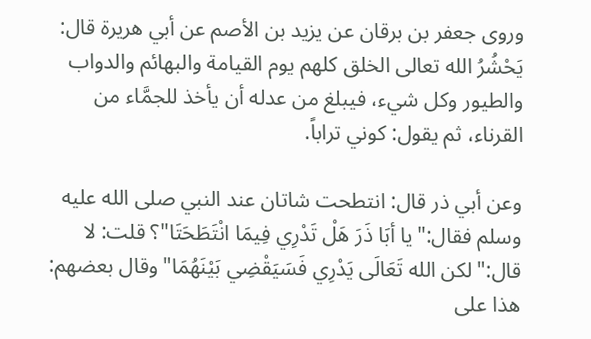وروى جعفر بن برقان عن يزيد بن الأصم عن أبي هريرة قال: يَحْشُرُ الله تعالى الخلق كلهم يوم القيامة والبهائم والدواب والطيور وكل شيء، فيبلغ من عدله أن يأخذ للجمَّاء من القرناء، ثم يقول: كوني تراباً.

وعن أبي ذر قال: انتطحت شاتان عند النبي صلى الله عليه وسلم فقال:"يا أبَا ذَرَ هَلْ تَدْرِي فِيمَا انْتَطَحَتَا"؟ قلت: لا قال:"لكن الله تَعَالَى يَدْرِي فَسَيَقْضِي بَيْنَهُمَا"وقال بعضهم: هذا على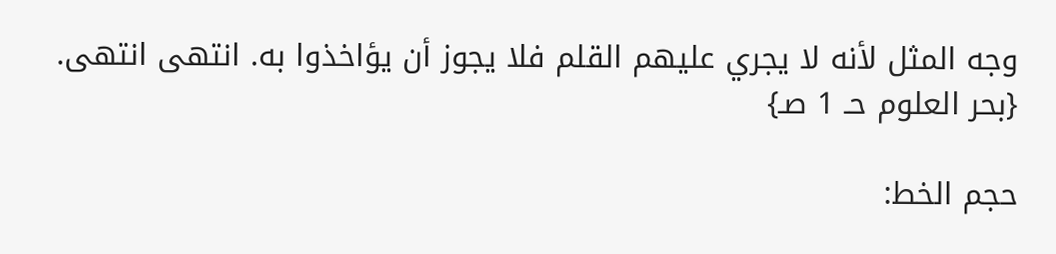وجه المثل لأنه لا يجري عليهم القلم فلا يجوز أن يؤاخذوا به. انتهى انتهى. {بحر العلوم حـ 1 صـ}

حجم الخط: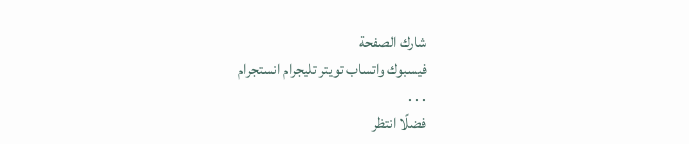شارك الصفحة
فيسبوك واتساب تويتر تليجرام انستجرام
. . .
فضلًا انتظر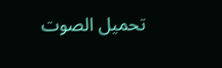تحميل الصوت